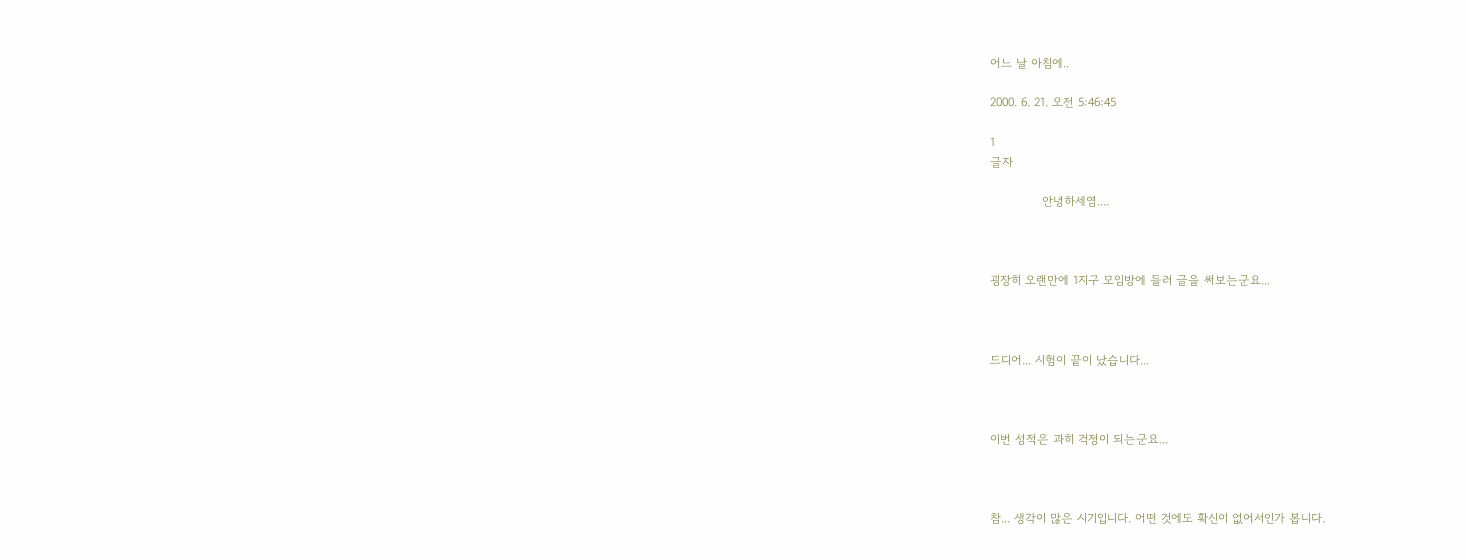어느 날 아침에..

2000. 6. 21. 오전 5:46:45

1
글자

             안녕하세염....



굉장히 오랜만에 1지구 모임방에 들러 글을 써보는군요...



드디어... 시험이 끝이 났습니다...



이번 성적은 과히 걱정이 되는군요...



참... 생각이 많은 시기입니다. 어떤 것에도 확신이 없어서인가 봅니다.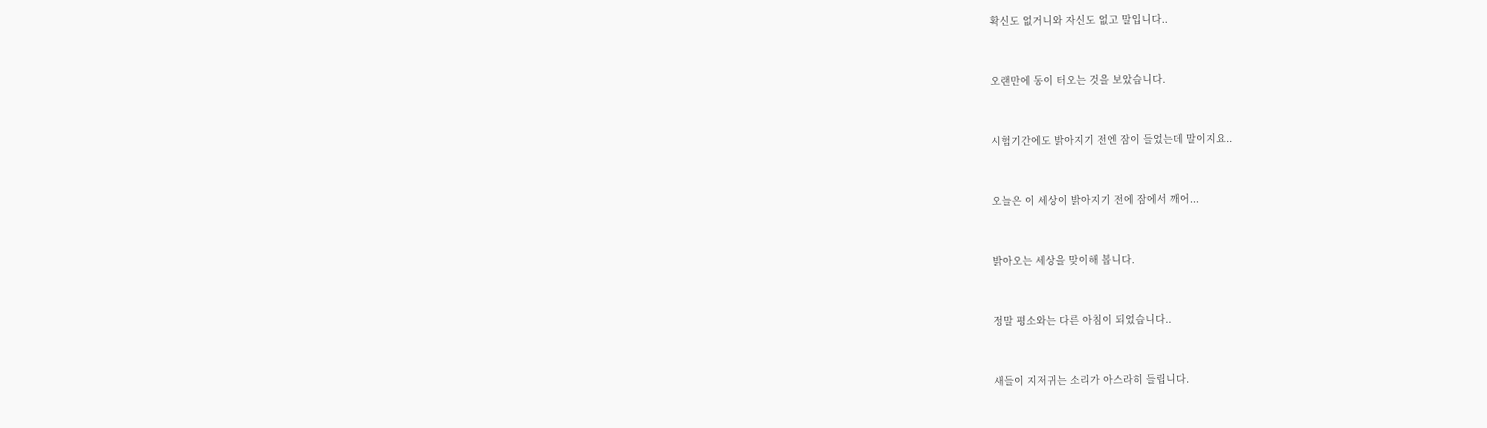확신도 없거니와 자신도 없고 말입니다..



오랜만에 동이 터오는 것을 보았습니다.



시험기간에도 밝아지기 전엔 잠이 들었는데 말이지요..



오늘은 이 세상이 밝아지기 전에 잠에서 깨어...



밝아오는 세상을 맞이해 봅니다.



정말 평소와는 다른 아침이 되었습니다..



새들이 지저귀는 소리가 아스라히 들립니다.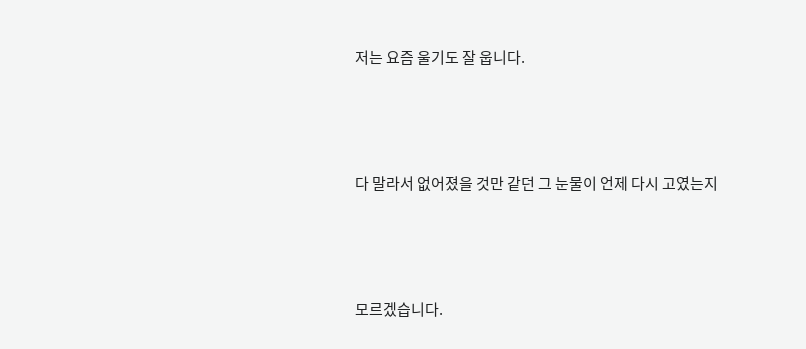저는 요즘 울기도 잘 웁니다.



다 말라서 없어졌을 것만 같던 그 눈물이 언제 다시 고였는지



모르겠습니다.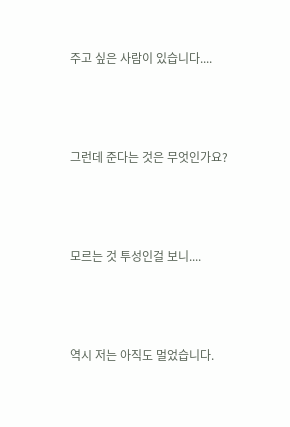주고 싶은 사람이 있습니다....



그런데 준다는 것은 무엇인가요?



모르는 것 투성인걸 보니....



역시 저는 아직도 멀었습니다.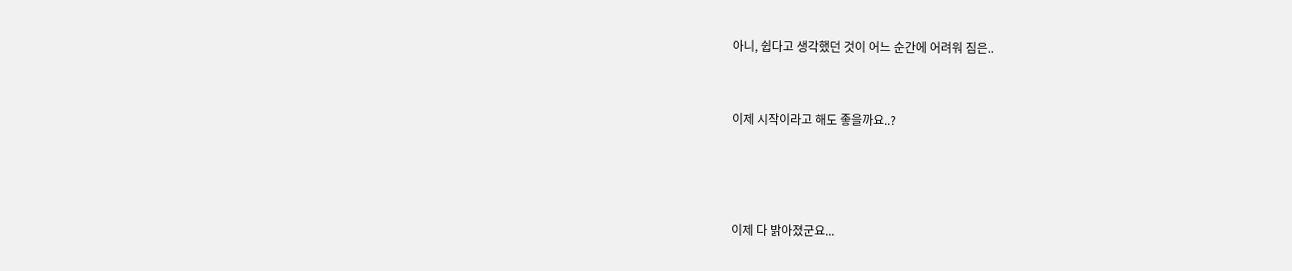아니, 쉽다고 생각했던 것이 어느 순간에 어려워 짐은..



이제 시작이라고 해도 좋을까요..?





이제 다 밝아졌군요...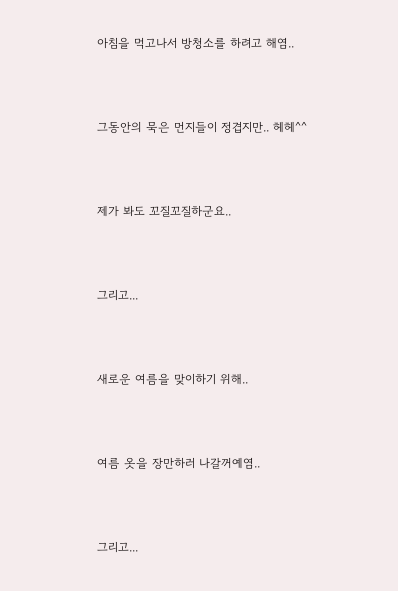아침을 먹고나서 방청소를 하려고 해염..



그동안의 묵은 먼지들이 정겹지만.. 헤헤^^



제가 봐도 꼬질꼬질하군요..



그리고...



새로운 여름을 맞이하기 위해..



여름 옷을 장만하러 나갈꺼예염..



그리고...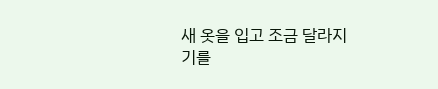새 옷을 입고 조금 달라지기를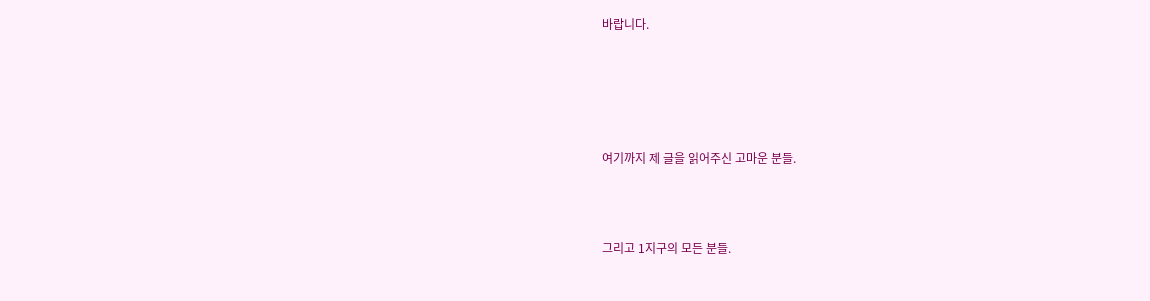바랍니다.





여기까지 제 글을 읽어주신 고마운 분들.



그리고 1지구의 모든 분들.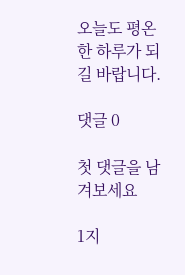오늘도 평온한 하루가 되길 바랍니다.

댓글 0

첫 댓글을 남겨보세요

1지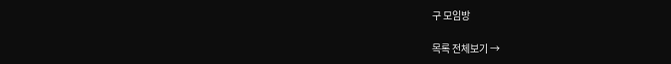구 모임방

목록 전체보기 →